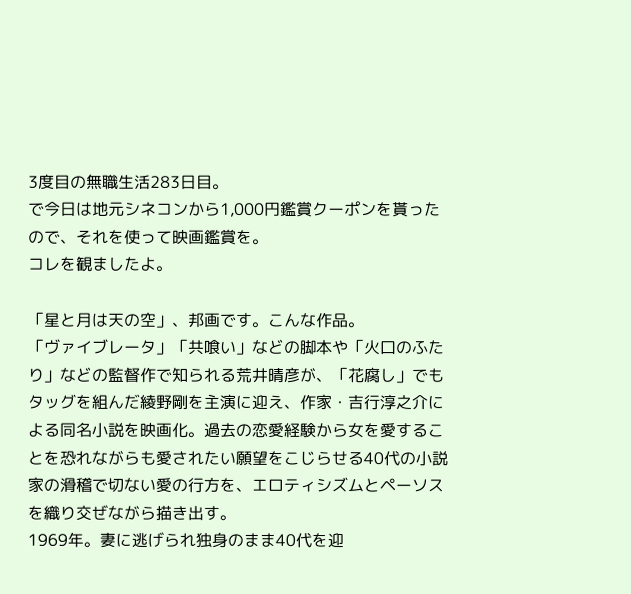3度目の無職生活283日目。
で今日は地元シネコンから1,000円鑑賞クーポンを貰ったので、それを使って映画鑑賞を。
コレを観ましたよ。

「星と月は天の空」、邦画です。こんな作品。
「ヴァイブレータ」「共喰い」などの脚本や「火口のふたり」などの監督作で知られる荒井晴彦が、「花腐し」でもタッグを組んだ綾野剛を主演に迎え、作家・吉行淳之介による同名小説を映画化。過去の恋愛経験から女を愛することを恐れながらも愛されたい願望をこじらせる40代の小説家の滑稽で切ない愛の行方を、エロティシズムとペーソスを織り交ぜながら描き出す。
1969年。妻に逃げられ独身のまま40代を迎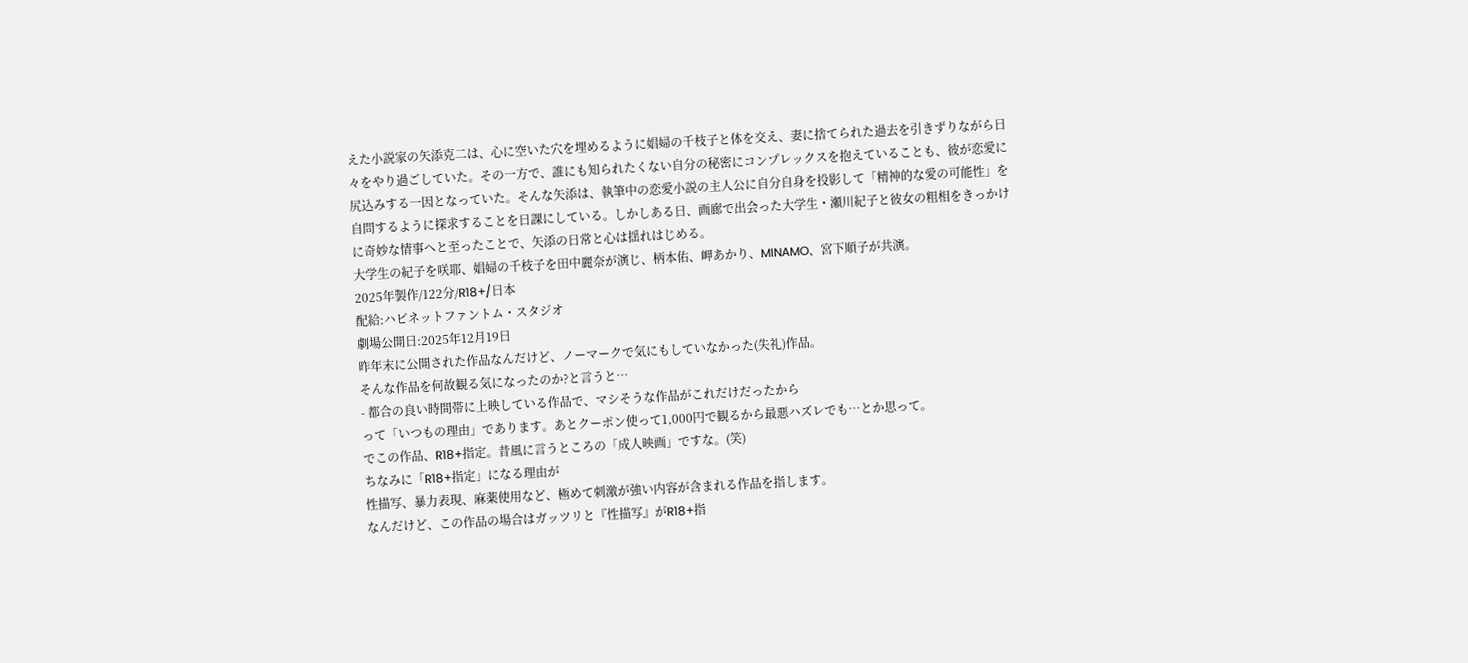えた小説家の矢添克二は、心に空いた穴を埋めるように娼婦の千枝子と体を交え、妻に捨てられた過去を引きずりながら日々をやり過ごしていた。その一方で、誰にも知られたくない自分の秘密にコンプレックスを抱えていることも、彼が恋愛に尻込みする一因となっていた。そんな矢添は、執筆中の恋愛小説の主人公に自分自身を投影して「精神的な愛の可能性」を自問するように探求することを日課にしている。しかしある日、画廊で出会った大学生・瀬川紀子と彼女の粗相をきっかけに奇妙な情事へと至ったことで、矢添の日常と心は揺れはじめる。
大学生の紀子を咲耶、娼婦の千枝子を田中麗奈が演じ、柄本佑、岬あかり、MINAMO、宮下順子が共演。
2025年製作/122分/R18+/日本
配給:ハピネットファントム・スタジオ
劇場公開日:2025年12月19日
昨年末に公開された作品なんだけど、ノーマークで気にもしていなかった(失礼)作品。
そんな作品を何故観る気になったのか?と言うと…
- 都合の良い時間帯に上映している作品で、マシそうな作品がこれだけだったから
って「いつもの理由」であります。あとクーポン使って1,000円で観るから最悪ハズレでも…とか思って。
でこの作品、R18+指定。昔風に言うところの「成人映画」ですな。(笑)
ちなみに「R18+指定」になる理由が
性描写、暴力表現、麻薬使用など、極めて刺激が強い内容が含まれる作品を指します。
なんだけど、この作品の場合はガッツリと『性描写』がR18+指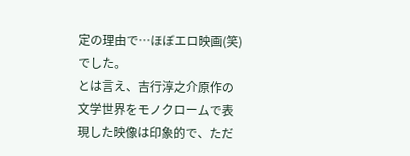定の理由で…ほぼエロ映画(笑)でした。
とは言え、吉行淳之介原作の文学世界をモノクロームで表現した映像は印象的で、ただ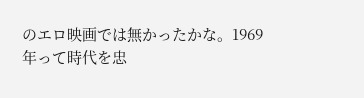のエロ映画では無かったかな。1969年って時代を忠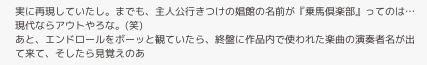実に再現していたし。までも、主人公行きつけの娼館の名前が『乗馬倶楽部』ってのは…現代ならアウトやろな。(笑)
あと、エンドロールをボーッと観ていたら、終盤に作品内で使われた楽曲の演奏者名が出て来て、そしたら見覚えのあ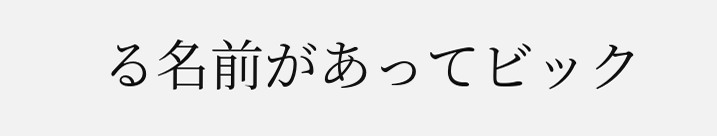る名前があってビック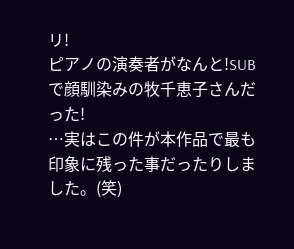リ!
ピアノの演奏者がなんと!SUBで顔馴染みの牧千恵子さんだった!
…実はこの件が本作品で最も印象に残った事だったりしました。(笑)